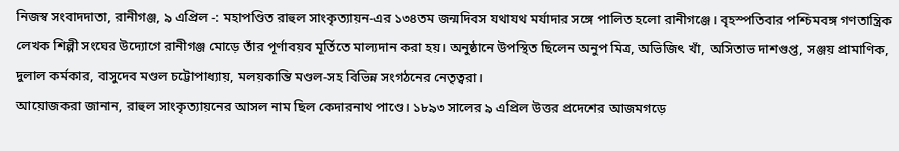নিজস্ব সংবাদদাতা, রানীগঞ্জ, ৯ এপ্রিল -: মহাপণ্ডিত রাহুল সাংকৃত্যায়ন-এর ১৩৪তম জন্মদিবস যথাযথ মর্যাদার সঙ্গে পালিত হলো রানীগঞ্জে। বৃহস্পতিবার পশ্চিমবঙ্গ গণতান্ত্রিক লেখক শিল্পী সংঘের উদ্যোগে রানীগঞ্জ মোড়ে তাঁর পূর্ণাবয়ব মূর্তিতে মাল্যদান করা হয়। অনুষ্ঠানে উপস্থিত ছিলেন অনুপ মিত্র, অভিজিৎ খাঁ, অসিতাভ দাশগুপ্ত, সঞ্জয় প্রামাণিক, দুলাল কর্মকার, বাসুদেব মণ্ডল চট্টোপাধ্যায়, মলয়কান্তি মণ্ডল-সহ বিভিন্ন সংগঠনের নেতৃত্বরা।
আয়োজকরা জানান, রাহুল সাংকৃত্যায়নের আসল নাম ছিল কেদারনাথ পাণ্ডে। ১৮৯৩ সালের ৯ এপ্রিল উত্তর প্রদেশের আজমগড়ে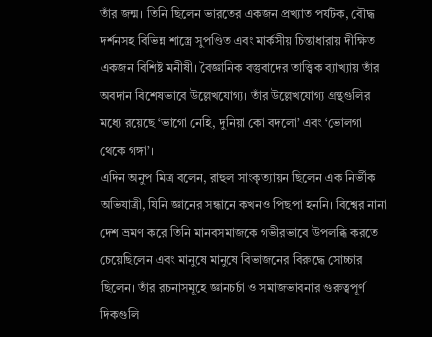তাঁর জন্ম। তিনি ছিলেন ভারতের একজন প্রখ্যাত পর্যটক, বৌদ্ধ দর্শনসহ বিভিন্ন শাস্ত্রে সুপণ্ডিত এবং মার্কসীয় চিন্তাধারায় দীক্ষিত একজন বিশিষ্ট মনীষী। বৈজ্ঞানিক বস্তুবাদের তাত্ত্বিক ব্যাখ্যায় তাঁর অবদান বিশেষভাবে উল্লেখযোগ্য। তাঁর উল্লেখযোগ্য গ্রন্থগুলির মধ্যে রয়েছে ‘ভাগো নেহি, দুনিয়া কো বদলো’ এবং ‘ভোলগা থেকে গঙ্গা’।
এদিন অনুপ মিত্র বলেন, রাহুল সাংকৃত্যায়ন ছিলেন এক নির্ভীক অভিযাত্রী, যিনি জ্ঞানের সন্ধানে কখনও পিছপা হননি। বিশ্বের নানা দেশ ভ্রমণ করে তিনি মানবসমাজকে গভীরভাবে উপলব্ধি করতে চেয়েছিলেন এবং মানুষে মানুষে বিভাজনের বিরুদ্ধে সোচ্চার ছিলেন। তাঁর রচনাসমূহে জ্ঞানচর্চা ও সমাজভাবনার গুরুত্বপূর্ণ দিকগুলি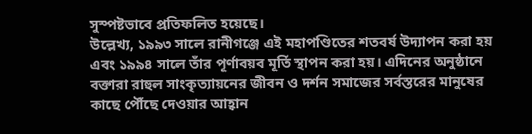সুস্পষ্টভাবে প্রতিফলিত হয়েছে।
উল্লেখ্য, ১৯৯৩ সালে রানীগঞ্জে এই মহাপণ্ডিতের শতবর্ষ উদ্যাপন করা হয় এবং ১৯৯৪ সালে তাঁর পূর্ণাবয়ব মূর্তি স্থাপন করা হয়। এদিনের অনুষ্ঠানে বক্তারা রাহুল সাংকৃত্যায়নের জীবন ও দর্শন সমাজের সর্বস্তরের মানুষের কাছে পৌঁছে দেওয়ার আহ্বান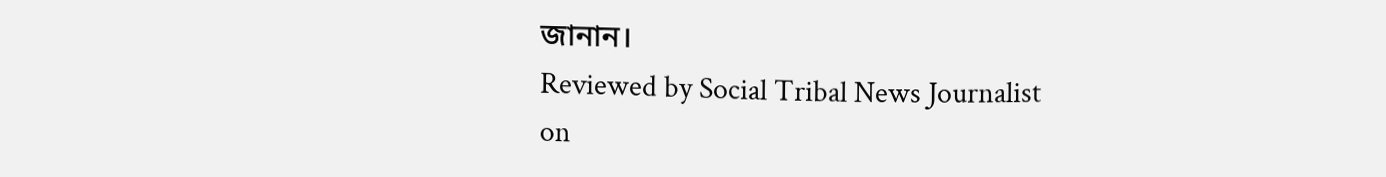জানান।
Reviewed by Social Tribal News Journalist
on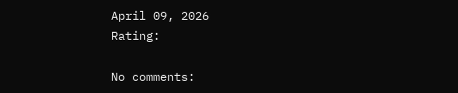April 09, 2026
Rating:

No comments: